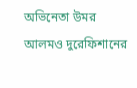অভিনেতা উমর আলমও দুরেফিশানের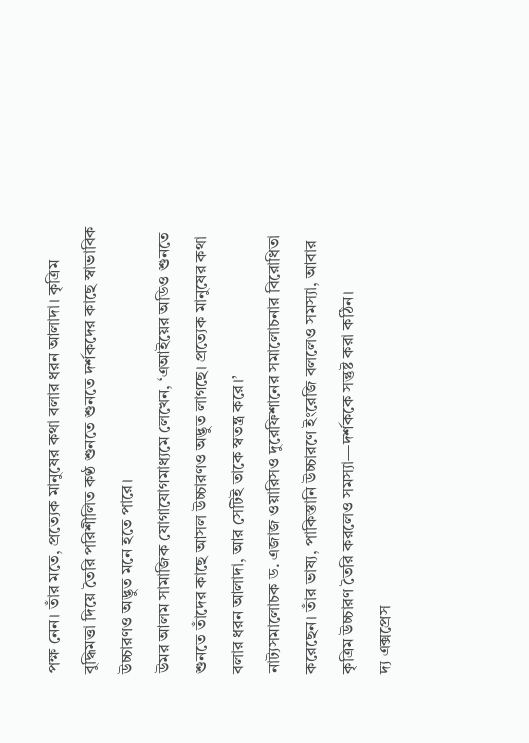পক্ষ নেন। তাঁর মতে, প্রত্যেক মানুষের কথা বলার ধরন আলাদা। কৃত্রিম বুদ্ধিমত্তা দিয়ে তৈরি পরিশীলিত কণ্ঠ শুনতে শুনতে দর্শকদের কাছে স্বাভাবিক উচ্চারণও অদ্ভুত মনে হতে পারে।
উমর আলম সামাজিক যোগাযোগমাধ্যমে লেখেন, ‘এআইয়ের অডিও শুনতে শুনতে তাঁদের কাছে আসল উচ্চারণও অদ্ভুত লাগছে। প্রত্যেক মানুষের কথা বলার ধরন আলাদা, আর সেটিই তাকে স্বতন্ত্র করে।’
নাট্যসমালোচক ড. এজাজ ওয়ারিসও দুরেফিশানের সমালোচনার বিরোধিতা করেছেন। তাঁর ভাষ্য, পাকিস্তানি উচ্চারণে ইংরেজি বললেও সমস্যা, আবার কৃত্রিম উচ্চারণ তৈরি করলেও সমস্যা—দর্শককে সন্তুষ্ট করা কঠিন।
দ্য এক্সপ্রেস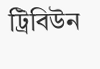ট্রিবিউন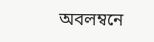অবলম্বনে